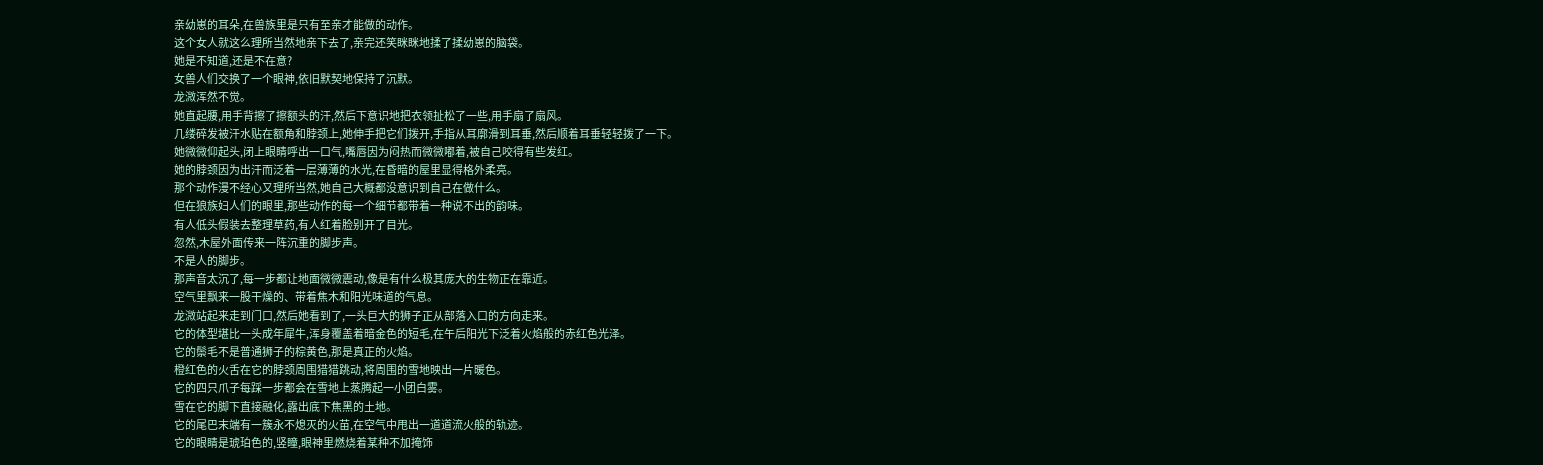亲幼崽的耳朵,在兽族里是只有至亲才能做的动作。
这个女人就这么理所当然地亲下去了,亲完还笑眯眯地揉了揉幼崽的脑袋。
她是不知道,还是不在意?
女兽人们交换了一个眼神,依旧默契地保持了沉默。
龙溦浑然不觉。
她直起腰,用手背擦了擦额头的汗,然后下意识地把衣领扯松了一些,用手扇了扇风。
几缕碎发被汗水贴在额角和脖颈上,她伸手把它们拨开,手指从耳廓滑到耳垂,然后顺着耳垂轻轻拨了一下。
她微微仰起头,闭上眼睛呼出一口气,嘴唇因为闷热而微微嘟着,被自己咬得有些发红。
她的脖颈因为出汗而泛着一层薄薄的水光,在昏暗的屋里显得格外柔亮。
那个动作漫不经心又理所当然,她自己大概都没意识到自己在做什么。
但在狼族妇人们的眼里,那些动作的每一个细节都带着一种说不出的韵味。
有人低头假装去整理草药,有人红着脸别开了目光。
忽然,木屋外面传来一阵沉重的脚步声。
不是人的脚步。
那声音太沉了,每一步都让地面微微震动,像是有什么极其庞大的生物正在靠近。
空气里飘来一股干燥的、带着焦木和阳光味道的气息。
龙溦站起来走到门口,然后她看到了,一头巨大的狮子正从部落入口的方向走来。
它的体型堪比一头成年犀牛,浑身覆盖着暗金色的短毛,在午后阳光下泛着火焰般的赤红色光泽。
它的鬃毛不是普通狮子的棕黄色,那是真正的火焰。
橙红色的火舌在它的脖颈周围猎猎跳动,将周围的雪地映出一片暖色。
它的四只爪子每踩一步都会在雪地上蒸腾起一小团白雾。
雪在它的脚下直接融化,露出底下焦黑的土地。
它的尾巴末端有一簇永不熄灭的火苗,在空气中甩出一道道流火般的轨迹。
它的眼睛是琥珀色的,竖瞳,眼神里燃烧着某种不加掩饰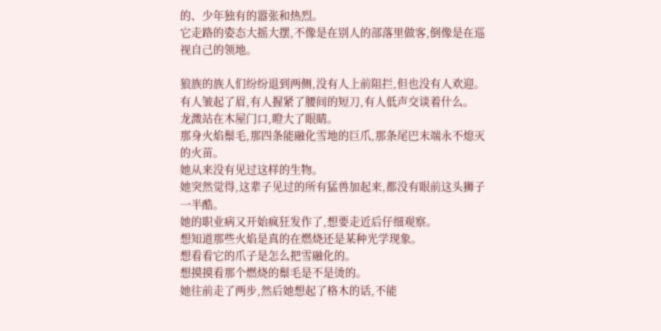的、少年独有的嚣张和热烈。
它走路的姿态大摇大摆,不像是在别人的部落里做客,倒像是在巡视自己的领地。

狼族的族人们纷纷退到两侧,没有人上前阻拦,但也没有人欢迎。
有人皱起了眉,有人握紧了腰间的短刀,有人低声交谈着什么。
龙溦站在木屋门口,瞪大了眼睛。
那身火焰鬃毛,那四条能融化雪地的巨爪,那条尾巴末端永不熄灭的火苗。
她从来没有见过这样的生物。
她突然觉得,这辈子见过的所有猛兽加起来,都没有眼前这头狮子一半酷。
她的职业病又开始疯狂发作了,想要走近后仔细观察。
想知道那些火焰是真的在燃烧还是某种光学现象。
想看看它的爪子是怎么把雪融化的。
想摸摸看那个燃烧的鬃毛是不是烫的。
她往前走了两步,然后她想起了格木的话,不能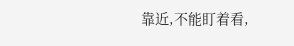靠近,不能盯着看,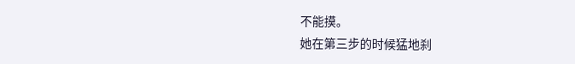不能摸。
她在第三步的时候猛地刹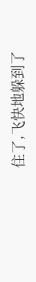住了,飞快地躲到了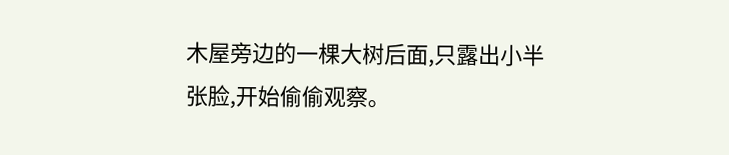木屋旁边的一棵大树后面,只露出小半张脸,开始偷偷观察。